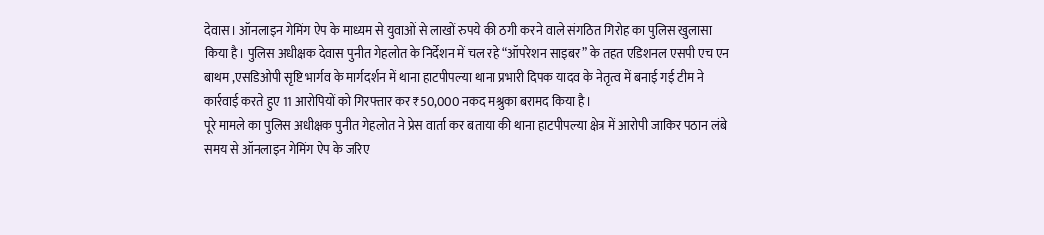देवास। ऑनलाइन गेमिंग ऐप के माध्यम से युवाओं से लाखों रुपये की ठगी करने वाले संगठित गिरोह का पुलिस खुलासा किया है। पुलिस अधीक्षक देवास पुनीत गेहलोत के निर्देशन में चल रहे “ऑपरेशन साइबर” के तहत एडिशनल एसपी एच एन बाथम ,एसडिओपी सृष्टि भार्गव के मार्गदर्शन में थाना हाटपीपल्या थाना प्रभारी दिपक यादव के नेतृत्व में बनाई गई टीम ने कार्रवाई करते हुए 11 आरोपियों को गिरफ्तार कर ₹50,000 नकद मश्रुका बरामद किया है।
पूरे मामले का पुलिस अधीक्षक पुनीत गेहलोत ने प्रेस वार्ता कर बताया की थाना हाटपीपल्या क्षेत्र में आरोपी जाकिर पठान लंबे समय से ऑनलाइन गेमिंग ऐप के जरिए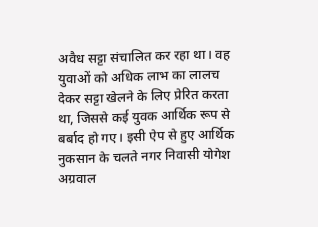अवैध सट्टा संचालित कर रहा था। वह युवाओं को अधिक लाभ का लालच देकर सट्टा खेलने के लिए प्रेरित करता था, जिससे कई युवक आर्थिक रूप से बर्बाद हो गए। इसी ऐप से हुए आर्थिक नुकसान के चलते नगर निवासी योगेश अग्रवाल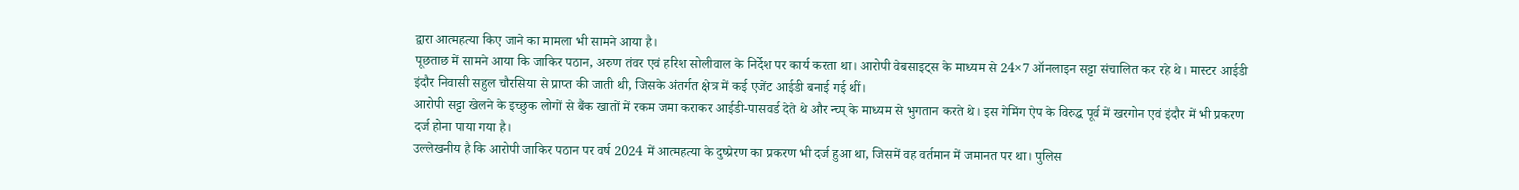द्वारा आत्महत्या किए जाने का मामला भी सामने आया है।
पूछताछ में सामने आया कि जाकिर पठान, अरुण तंवर एवं हरिश सोलीवाल के निर्देश पर कार्य करता था। आरोपी वेबसाइट्स के माध्यम से 24×7 ऑनलाइन सट्टा संचालित कर रहे थे। मास्टर आईडी इंदौर निवासी सहुल चौरसिया से प्राप्त की जाती थी, जिसके अंतर्गत क्षेत्र में कई एजेंट आईडी बनाई गई थीं।
आरोपी सट्टा खेलने के इच्छुक लोगों से बैंक खातों में रकम जमा कराकर आईडी-पासवर्ड देते थे और न्च्प् के माध्यम से भुगतान करते थे। इस गेमिंग ऐप के विरुद्ध पूर्व में खरगोन एवं इंदौर में भी प्रकरण दर्ज होना पाया गया है।
उल्लेखनीय है कि आरोपी जाकिर पठान पर वर्ष 2024 में आत्महत्या के दुष्प्रेरण का प्रकरण भी दर्ज हुआ था, जिसमें वह वर्तमान में जमानत पर था। पुलिस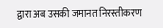द्वारा अब उसकी जमानत निरस्तीकरण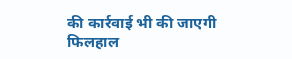की कार्रवाई भी की जाएगी फिलहाल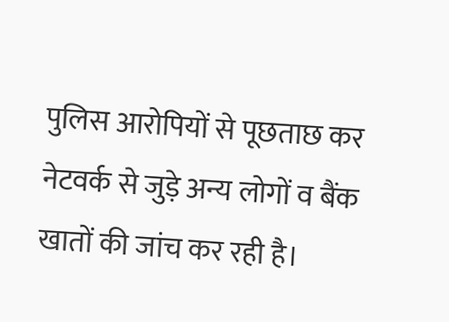पुलिस आरोपियों से पूछताछ कर नेटवर्क से जुड़े अन्य लोगों व बैंक खातों की जांच कर रही है।